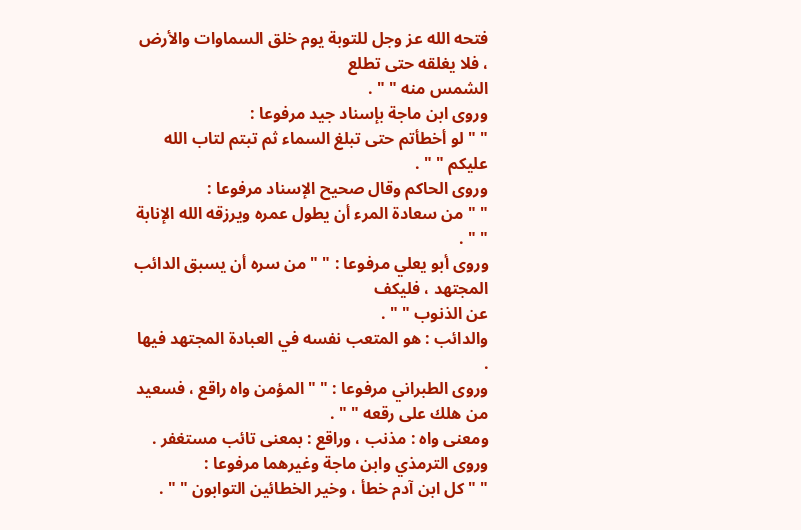فتحه الله عز وجل للتوبة يوم خلق السماوات والأرض ، فلا يغلقه حتى تطلع
الشمس منه " " .
وروى ابن ماجة بإسناد جيد مرفوعا :
" " لو أخطأتم حتى تبلغ السماء ثم تبتم لتاب الله عليكم " " .
وروى الحاكم وقال صحيح الإسناد مرفوعا :
" " من سعادة المرء أن يطول عمره ويرزقه الله الإنابة " " .
وروى أبو يعلي مرفوعا : " " من سره أن يسبق الدائب المجتهد ، فليكف
عن الذنوب " " .
والدائب : هو المتعب نفسه في العبادة المجتهد فيها .
وروى الطبراني مرفوعا : " " المؤمن واه راقع ، فسعيد من هلك على رقعه " " .
ومعنى واه : مذنب ، وراقع : بمعنى تائب مستغفر .
وروى الترمذي وابن ماجة وغيرهما مرفوعا :
" " كل ابن آدم خطأ ، وخير الخطائين التوابون " " .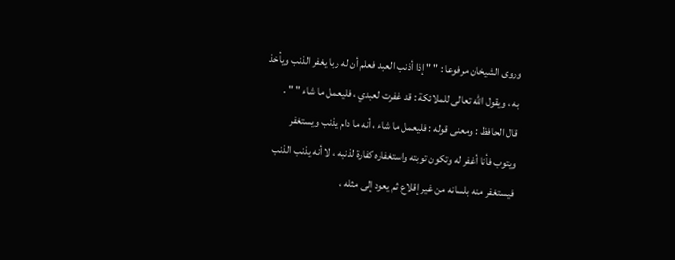وروى الشيخان مرفوعا : " " إذا أذنب العبد فعلم أن له ربا يغفر الذنب ويأخذ
به ، ويقول الله تعالى للملائكة : قد غفرت لعبدي ، فليعمل ما شاء " " .
قال الحافظ : ومعنى قوله : فليعمل ما شاء ، أنه ما دام يذنب ويستغفر
ويتوب فأنا أغفر له وتكون توبته واستغفاره كفارة لذنبه ، لا أنه يذنب الذنب
فيستغفر منه بلسانه من غير إقلاع ثم يعود إلى مثله ،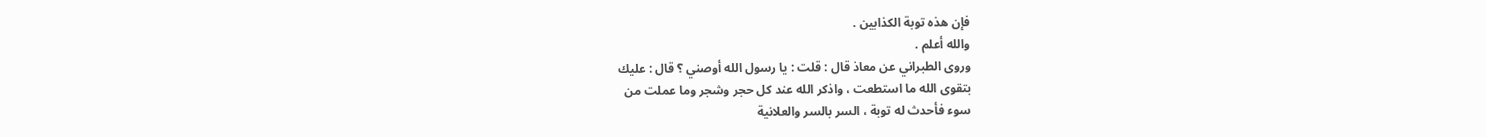فإن هذه توبة الكذابين .
والله أعلم .
وروى الطبراني عن معاذ قال : قلت : يا رسول الله أوصني ؟ قال : عليك
بتقوى الله ما استطعت ، واذكر الله عند كل حجر وشجر وما عملت من
سوء فأحدث له توبة ، السر بالسر والعلانية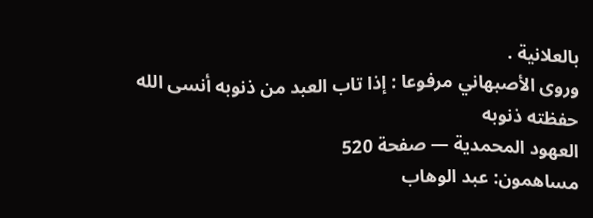بالعلانية .
وروى الأصبهاني مرفوعا : إذا تاب العبد من ذنوبه أنسى الله حفظته ذنوبه
العهود المحمدية — صفحة 520
مساهمون: عبد الوهاب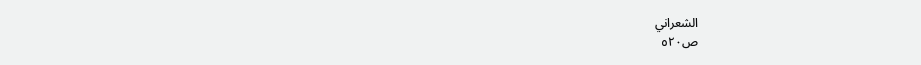الشعراني
ص٥٢٠